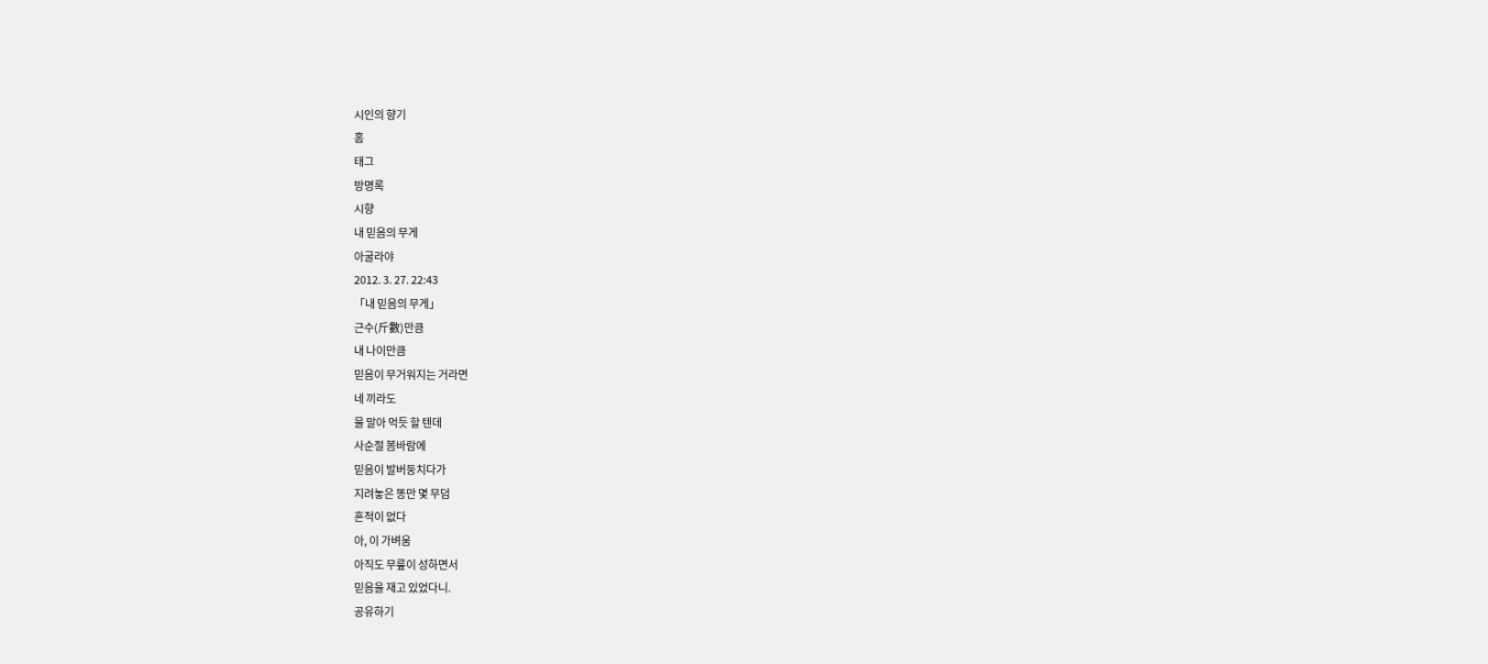시인의 향기
홈
태그
방명록
시향
내 믿음의 무게
아굴라야
2012. 3. 27. 22:43
「내 믿음의 무게」
근수(斤數)만큼
내 나이만큼
믿음이 무거워지는 거라면
네 끼라도
물 말아 먹듯 할 텐데
사순절 봄바람에
믿음이 발버둥치다가
지려놓은 똥만 몇 무덤
흔적이 없다
아, 이 가벼움
아직도 무뤂이 성하면서
믿음을 재고 있었다니.
공유하기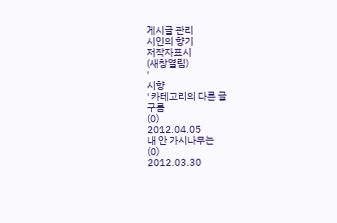게시글 관리
시인의 향기
저작자표시
(새창열림)
'
시향
' 카테고리의 다른 글
구름
(0)
2012.04.05
내 안 가시나무는
(0)
2012.03.30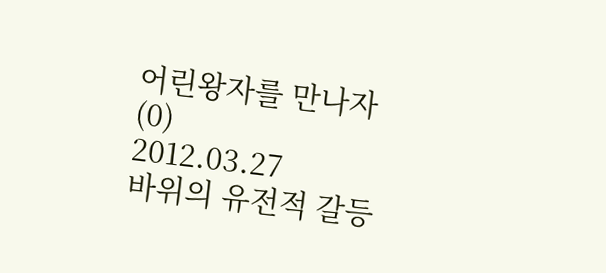어린왕자를 만나자
(0)
2012.03.27
바위의 유전적 갈등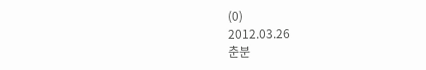(0)
2012.03.26
춘분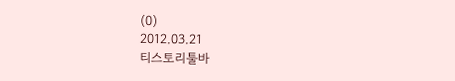(0)
2012.03.21
티스토리툴바